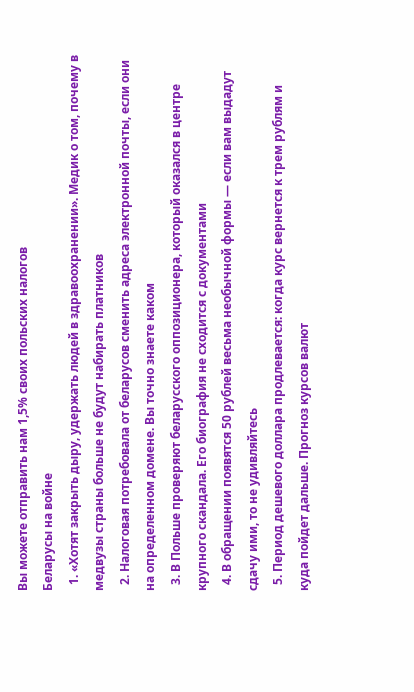Вы можете отправить нам 1,5% своих польских налогов
Беларусы на войне
  1. «Хотят закрыть дыру, удержать людей в здравоохранении». Медик о том, почему в медвузы страны больше не будут набирать платников
  2. Налоговая потребовала от беларусов сменить адреса электронной почты, если они на определенном домене. Вы точно знаете каком
  3. В Польше проверяют беларусского оппозиционера, который оказался в центре крупного скандала. Его биография не сходится с документами
  4. В обращении появятся 50 рублей весьма необычной формы — если вам выдадут сдачу ими, то не удивляйтесь
  5. Период дешевого доллара продлевается: когда курс вернется к трем рублям и куда пойдет дальше. Прогноз курсов валют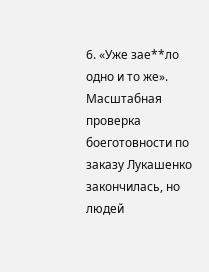6. «Уже зае**ло одно и то же». Масштабная проверка боеготовности по заказу Лукашенко закончилась, но людей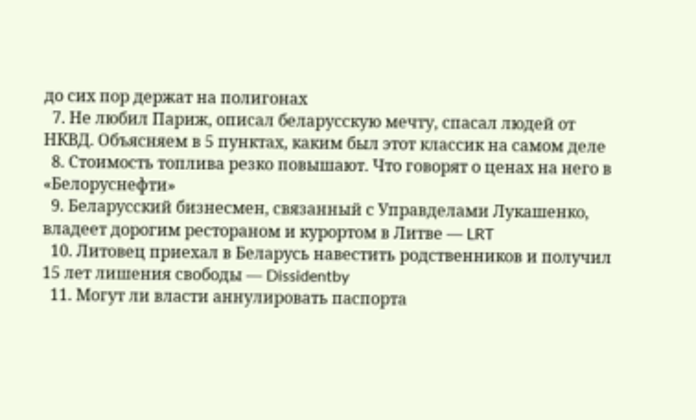до сих пор держат на полигонах
  7. Не любил Париж, описал беларусскую мечту, спасал людей от НКВД. Объясняем в 5 пунктах, каким был этот классик на самом деле
  8. Стоимость топлива резко повышают. Что говорят о ценах на него в «Белоруснефти»
  9. Беларусский бизнесмен, связанный с Управделами Лукашенко, владеет дорогим рестораном и курортом в Литве — LRT
  10. Литовец приехал в Беларусь навестить родственников и получил 15 лет лишения свободы — Dissidentby
  11. Могут ли власти аннулировать паспорта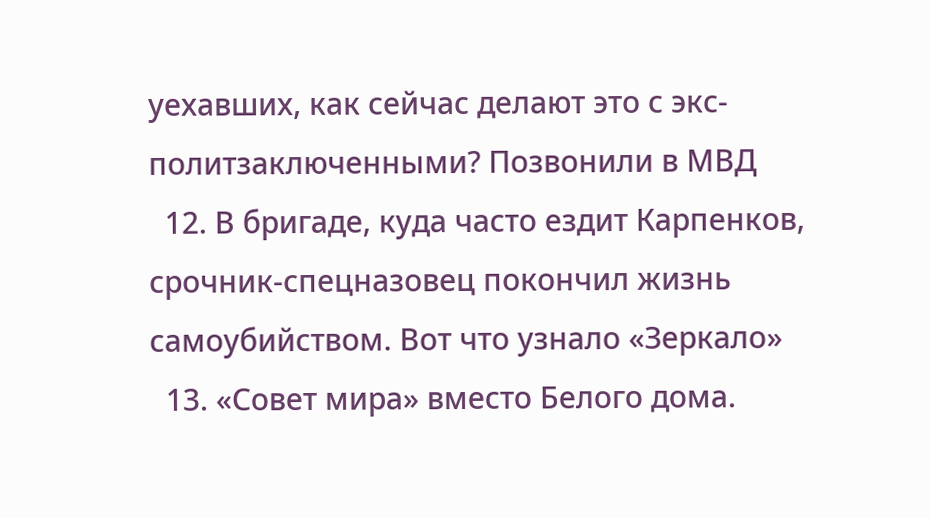уехавших, как сейчас делают это с экс-политзаключенными? Позвонили в МВД
  12. В бригаде, куда часто ездит Карпенков, срочник-спецназовец покончил жизнь самоубийством. Вот что узнало «Зеркало»
  13. «Совет мира» вместо Белого дома.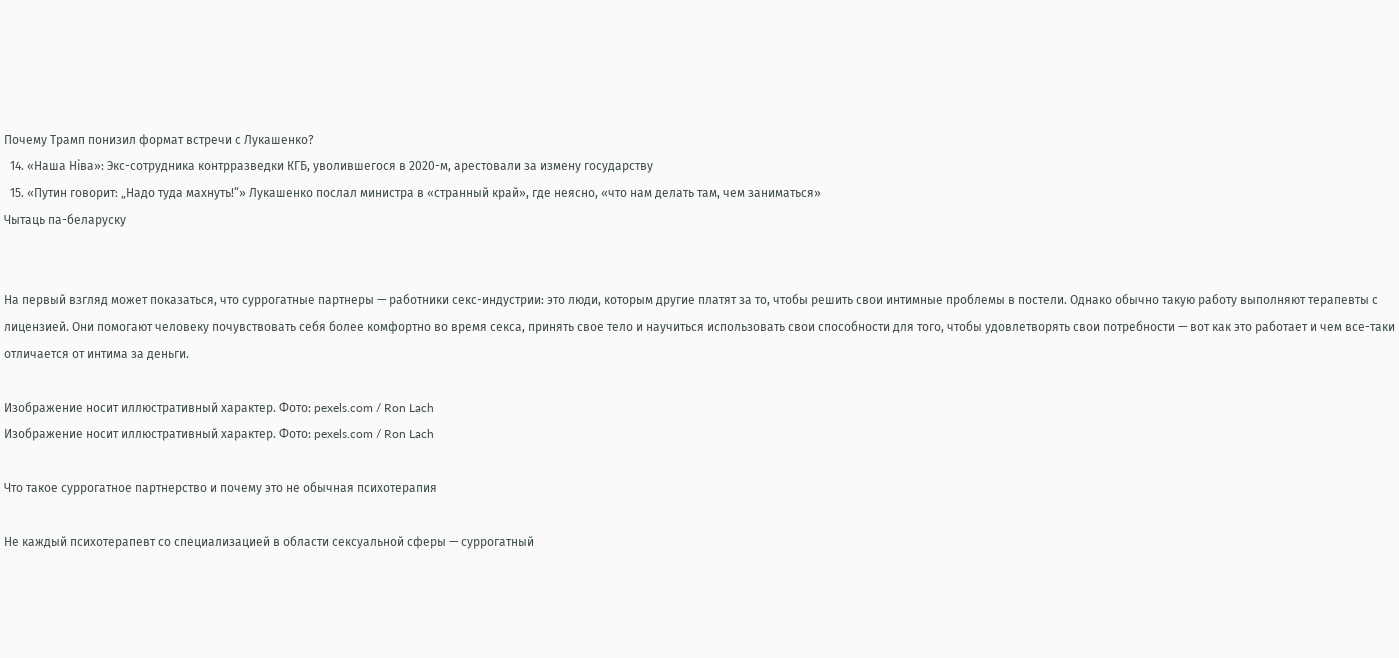Почему Трамп понизил формат встречи с Лукашенко?
  14. «Наша Ніва»: Экс-сотрудника контрразведки КГБ, уволившегося в 2020-м, арестовали за измену государству
  15. «Путин говорит: „Надо туда махнуть!“» Лукашенко послал министра в «странный край», где неясно, «что нам делать там, чем заниматься»
Чытаць па-беларуску


На первый взгляд может показаться, что суррогатные партнеры — работники секс-индустрии: это люди, которым другие платят за то, чтобы решить свои интимные проблемы в постели. Однако обычно такую работу выполняют терапевты с лицензией. Они помогают человеку почувствовать себя более комфортно во время секса, принять свое тело и научиться использовать свои способности для того, чтобы удовлетворять свои потребности — вот как это работает и чем все-таки отличается от интима за деньги.

Изображение носит иллюстративный характер. Фото: pexels.com / Ron Lach
Изображение носит иллюстративный характер. Фото: pexels.com / Ron Lach

Что такое суррогатное партнерство и почему это не обычная психотерапия

Не каждый психотерапевт со специализацией в области сексуальной сферы — суррогатный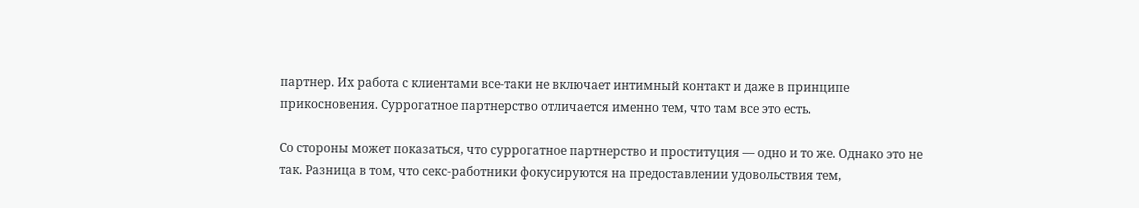партнер. Их работа с клиентами все-таки не включает интимный контакт и даже в принципе прикосновения. Суррогатное партнерство отличается именно тем, что там все это есть.

Со стороны может показаться, что суррогатное партнерство и проституция — одно и то же. Однако это не так. Разница в том, что секс-работники фокусируются на предоставлении удовольствия тем,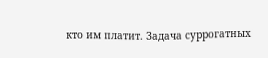кто им платит. Задача суррогатных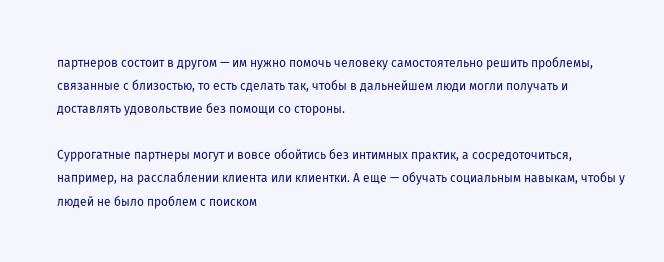партнеров состоит в другом — им нужно помочь человеку самостоятельно решить проблемы, связанные с близостью, то есть сделать так, чтобы в дальнейшем люди могли получать и доставлять удовольствие без помощи со стороны.

Суррогатные партнеры могут и вовсе обойтись без интимных практик, а сосредоточиться, например, на расслаблении клиента или клиентки. А еще — обучать социальным навыкам, чтобы у людей не было проблем с поиском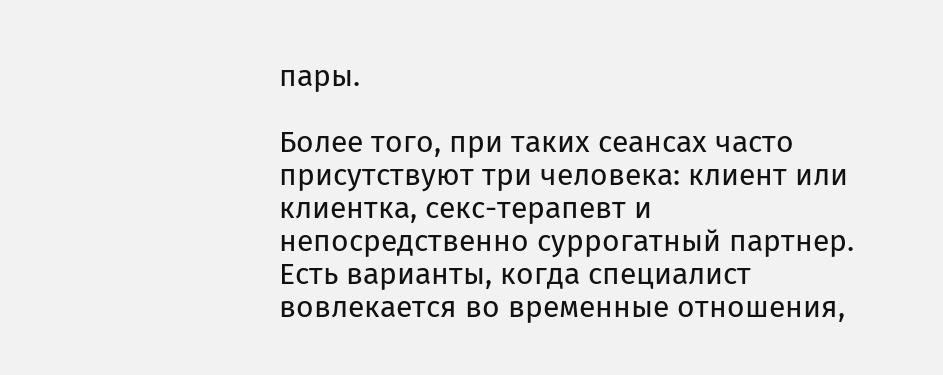пары.

Более того, при таких сеансах часто присутствуют три человека: клиент или клиентка, секс-терапевт и непосредственно суррогатный партнер. Есть варианты, когда специалист вовлекается во временные отношения,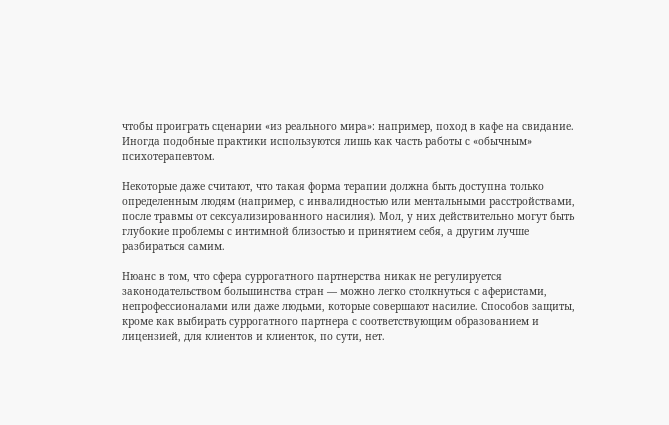чтобы проиграть сценарии «из реального мира»: например, поход в кафе на свидание. Иногда подобные практики используются лишь как часть работы с «обычным» психотерапевтом.

Некоторые даже считают, что такая форма терапии должна быть доступна только определенным людям (например, с инвалидностью или ментальными расстройствами, после травмы от сексуализированного насилия). Мол, у них действительно могут быть глубокие проблемы с интимной близостью и принятием себя, а другим лучше разбираться самим.

Нюанс в том, что сфера суррогатного партнерства никак не регулируется законодательством большинства стран — можно легко столкнуться с аферистами, непрофессионалами или даже людьми, которые совершают насилие. Способов защиты, кроме как выбирать суррогатного партнера с соответствующим образованием и лицензией, для клиентов и клиенток, по сути, нет.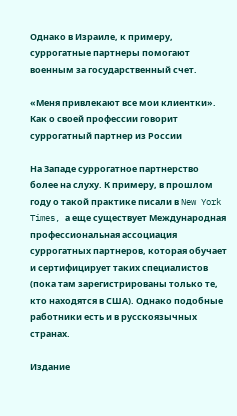Однако в Израиле, к примеру, суррогатные партнеры помогают военным за государственный счет.

«Меня привлекают все мои клиентки». Как о своей профессии говорит суррогатный партнер из России

На Западе суррогатное партнерство более на слуху. К примеру, в прошлом году о такой практике писали в New York Times, а еще существует Международная профессиональная ассоциация суррогатных партнеров, которая обучает и сертифицирует таких специалистов (пока там зарегистрированы только те, кто находятся в США). Однако подобные работники есть и в русскоязычных странах.

Издание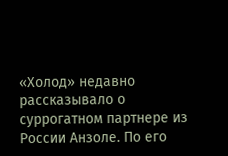«Холод» недавно рассказывало о суррогатном партнере из России Анзоле. По его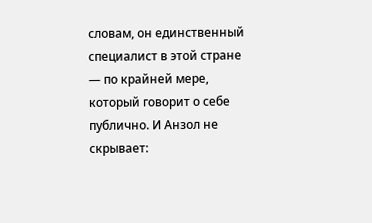словам, он единственный специалист в этой стране — по крайней мере, который говорит о себе публично. И Анзол не скрывает: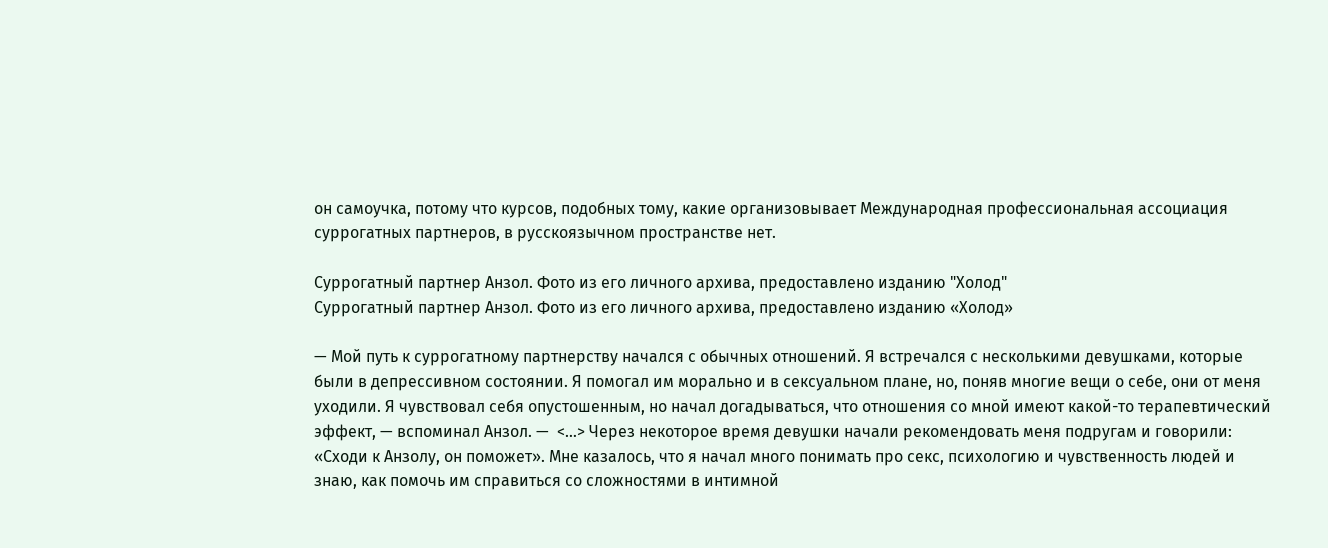он самоучка, потому что курсов, подобных тому, какие организовывает Международная профессиональная ассоциация суррогатных партнеров, в русскоязычном пространстве нет.

Суррогатный партнер Анзол. Фото из его личного архива, предоставлено изданию "Холод"
Суррогатный партнер Анзол. Фото из его личного архива, предоставлено изданию «Холод»

— Мой путь к суррогатному партнерству начался с обычных отношений. Я встречался с несколькими девушками, которые были в депрессивном состоянии. Я помогал им морально и в сексуальном плане, но, поняв многие вещи о себе, они от меня уходили. Я чувствовал себя опустошенным, но начал догадываться, что отношения со мной имеют какой-то терапевтический эффект, — вспоминал Анзол. —  <…> Через некоторое время девушки начали рекомендовать меня подругам и говорили: «Сходи к Анзолу, он поможет». Мне казалось, что я начал много понимать про секс, психологию и чувственность людей и знаю, как помочь им справиться со сложностями в интимной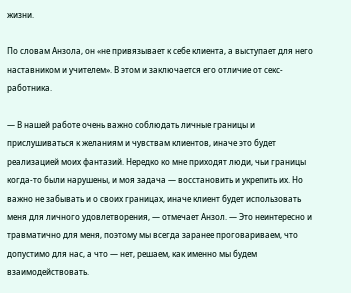жизни.

По словам Анзола, он «не привязывает к себе клиента, а выступает для него наставником и учителем». В этом и заключается его отличие от секс-работника.

— В нашей работе очень важно соблюдать личные границы и прислушиваться к желаниям и чувствам клиентов, иначе это будет реализацией моих фантазий. Нередко ко мне приходят люди, чьи границы когда-то были нарушены, и моя задача — восстановить и укрепить их. Но важно не забывать и о своих границах, иначе клиент будет использовать меня для личного удовлетворения, — отмечает Анзол. — Это неинтересно и травматично для меня, поэтому мы всегда заранее проговариваем, что допустимо для нас, а что — нет, решаем, как именно мы будем взаимодействовать.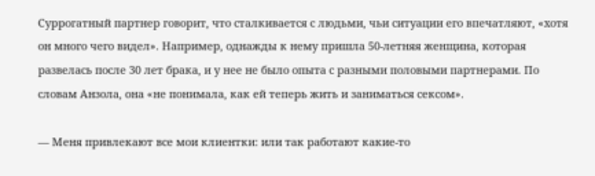Суррогатный партнер говорит, что сталкивается с людьми, чьи ситуации его впечатляют, «хотя он много чего видел». Например, однажды к нему пришла 50-летняя женщина, которая развелась после 30 лет брака, и у нее не было опыта с разными половыми партнерами. По словам Анзола, она «не понимала, как ей теперь жить и заниматься сексом».

— Меня привлекают все мои клиентки: или так работают какие-то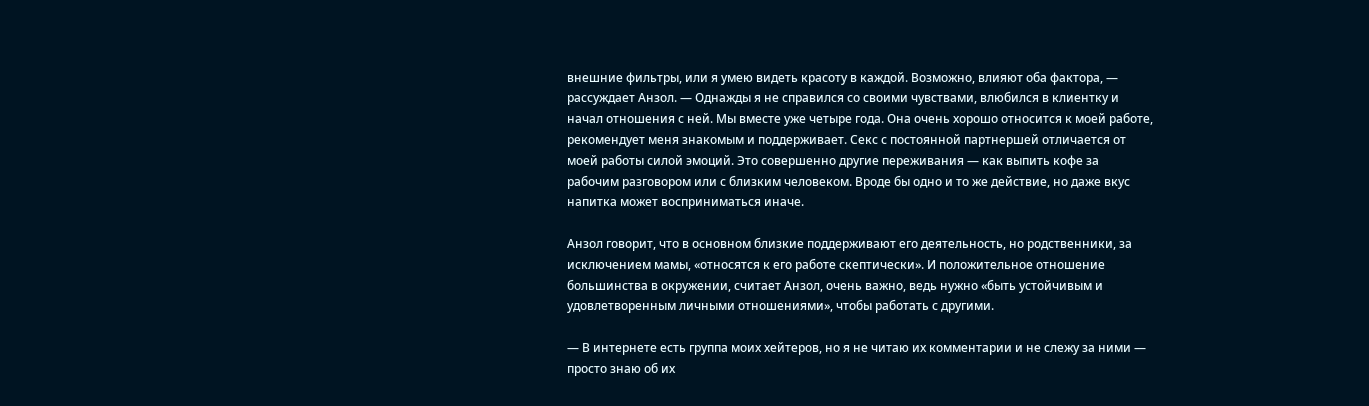внешние фильтры, или я умею видеть красоту в каждой. Возможно, влияют оба фактора, — рассуждает Анзол. — Однажды я не справился со своими чувствами, влюбился в клиентку и начал отношения с ней. Мы вместе уже четыре года. Она очень хорошо относится к моей работе, рекомендует меня знакомым и поддерживает. Секс с постоянной партнершей отличается от моей работы силой эмоций. Это совершенно другие переживания — как выпить кофе за рабочим разговором или с близким человеком. Вроде бы одно и то же действие, но даже вкус напитка может восприниматься иначе.

Анзол говорит, что в основном близкие поддерживают его деятельность, но родственники, за исключением мамы, «относятся к его работе скептически». И положительное отношение большинства в окружении, считает Анзол, очень важно, ведь нужно «быть устойчивым и удовлетворенным личными отношениями», чтобы работать с другими.

— В интернете есть группа моих хейтеров, но я не читаю их комментарии и не слежу за ними — просто знаю об их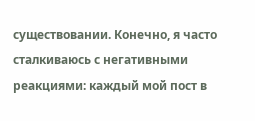существовании. Конечно, я часто сталкиваюсь с негативными реакциями: каждый мой пост в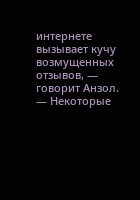интернете вызывает кучу возмущенных отзывов, — говорит Анзол. — Некоторые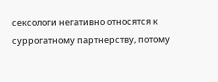сексологи негативно относятся к суррогатному партнерству, потому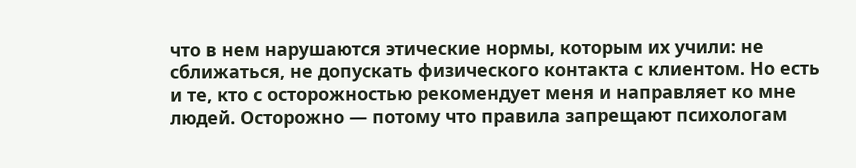что в нем нарушаются этические нормы, которым их учили: не сближаться, не допускать физического контакта с клиентом. Но есть и те, кто с осторожностью рекомендует меня и направляет ко мне людей. Осторожно — потому что правила запрещают психологам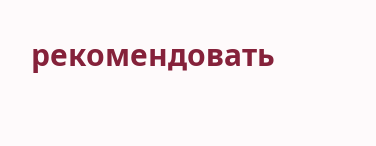рекомендовать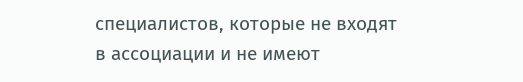специалистов, которые не входят в ассоциации и не имеют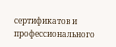сертификатов и профессионального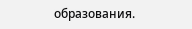образования.